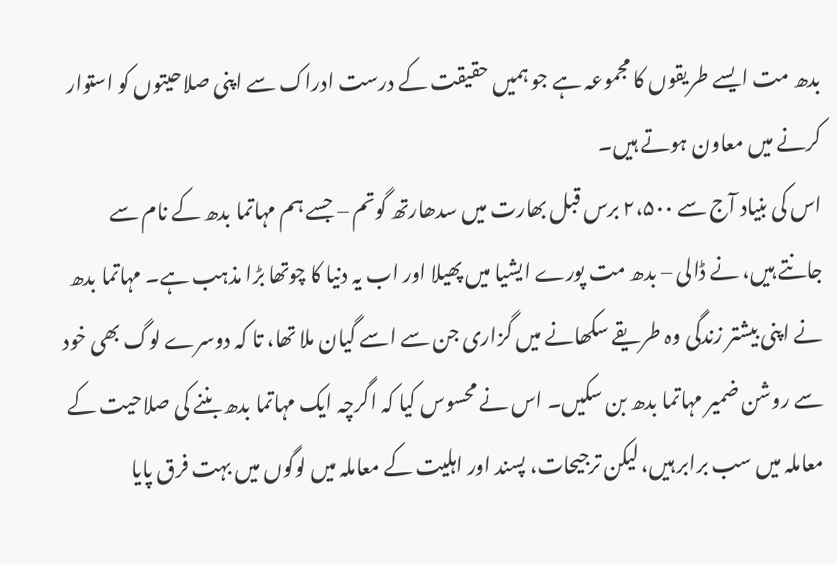بدھ مت ایسے طریقوں کا مجموعہ ہے جو ہمیں حقیقت کے درست ادراک سے اپنی صلاحیتوں کو استوار کرنے میں معاون ہوتے ہیں۔
اس کی بنیاد آج سے ۲،۵۰۰ برس قبل بھارت میں سدھارتھ گوتم – جسے ہم مہاتما بدھ کے نام سے جانتے ہیں، نے ڈالی – بدھ مت پورے ایشیا میں پھیلا اور اب یہ دنیا کا چوتھا بڑا مذہب ہے۔ مہاتما بدھ نے اپنی بیشتر زندگی وہ طریقے سکھانے میں گزاری جن سے اسے گیان ملا تھا، تا کہ دوسرے لوگ بھی خود سے روشن ضمیر مہاتما بدھ بن سکیں۔ اس نے محسوس کیا کہ اگرچہ ایک مہاتما بدھ بننے کی صلاحیت کے معاملہ میں سب برابر ہیں، لیکن ترجیحات، پسند اور اہلیت کے معاملہ میں لوگوں میں بہت فرق پایا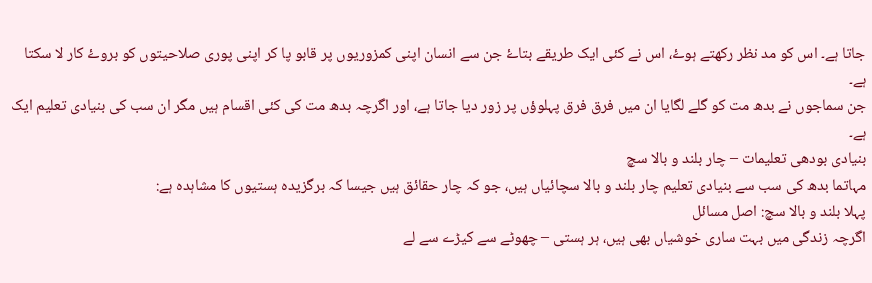جاتا ہے۔ اس کو مد نظر رکھتے ہوۓ، اس نے کئی ایک طریقے بتاۓ جن سے انسان اپنی کمزوریوں پر قابو پا کر اپنی پوری صلاحیتوں کو بروۓ کار لا سکتا ہے۔
جن سماجوں نے بدھ مت کو گلے لگایا ان میں فرق فرق پہلوؤں پر زور دیا جاتا ہے، اور اگرچہ بدھ مت کی کئی اقسام ہیں مگر ان سب کی بنیادی تعلیم ایک ہے۔
بنیادی بودھی تعلیمات – چار بلند و بالا سچ
مہاتما بدھ کی سب سے بنیادی تعلیم چار بلند و بالا سچائیاں ہیں، جو کہ چار حقائق ہیں جیسا کہ برگزیدہ ہستیوں کا مشاہدہ ہے:
پہلا بلند و بالا سچ: اصل مسائل
اگرچہ زندگی میں بہت ساری خوشیاں بھی ہیں، ہر ہستی – چھوٹے سے کیڑے سے لے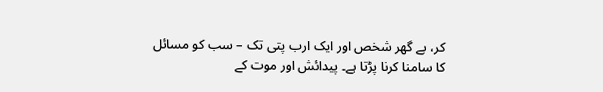کر، بے گھر شخص اور ایک ارب پتی تک – سب کو مسائل کا سامنا کرنا پڑتا ہے۔ پیدائش اور موت کے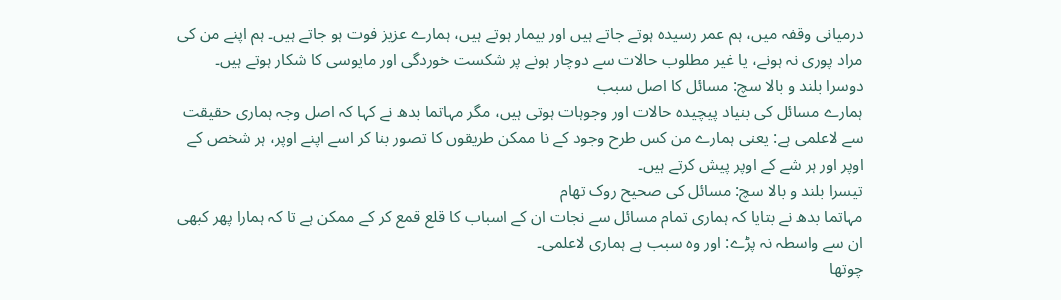درمیانی وقفہ میں، ہم عمر رسیدہ ہوتے جاتے ہیں اور بیمار ہوتے ہیں، ہمارے عزیز فوت ہو جاتے ہیں۔ ہم اپنے من کی مراد پوری نہ ہونے، یا غیر مطلوب حالات سے دوچار ہونے پر شکست خوردگی اور مایوسی کا شکار ہوتے ہیں۔
دوسرا بلند و بالا سچ: مسائل کا اصل سبب
ہمارے مسائل کی بنیاد پیچیدہ حالات اور وجوہات ہوتی ہیں، مگر مہاتما بدھ نے کہا کہ اصل وجہ ہماری حقیقت سے لاعلمی ہے: یعنی ہمارے من کس طرح وجود کے نا ممکن طریقوں کا تصور بنا کر اسے اپنے اوپر، ہر شخص کے اوپر اور ہر شے کے اوپر پیش کرتے ہیں۔
تیسرا بلند و بالا سچ: مسائل کی صحیح روک تھام
مہاتما بدھ نے بتایا کہ ہماری تمام مسائل سے نجات ان کے اسباب کا قلع قمع کر کے ممکن ہے تا کہ ہمارا پھر کبھی ان سے واسطہ نہ پڑے: اور وہ سبب ہے ہماری لاعلمی۔
چوتھا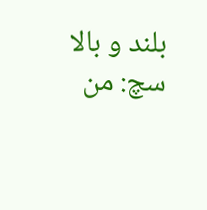بلند و بالا سچ: من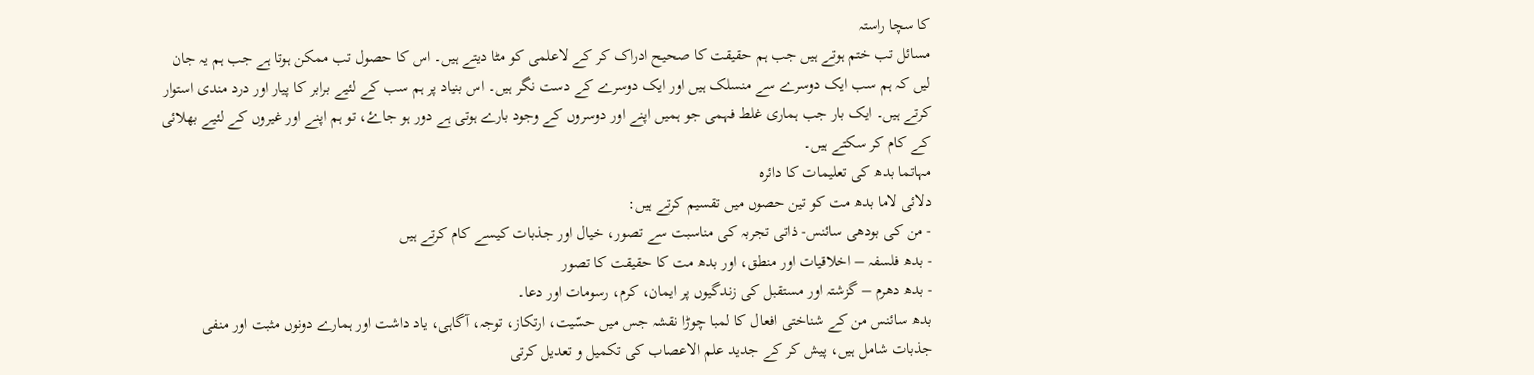کا سچا راستہ
مسائل تب ختم ہوتے ہیں جب ہم حقیقت کا صحیح ادراک کر کے لاعلمی کو مٹا دیتے ہیں۔ اس کا حصول تب ممکن ہوتا ہے جب ہم یہ جان لیں کہ ہم سب ایک دوسرے سے منسلک ہیں اور ایک دوسرے کے دست نگر ہیں۔ اس بنیاد پر ہم سب کے لئیے برابر کا پیار اور درد مندی استوار کرتے ہیں۔ ایک بار جب ہماری غلط فہمی جو ہمیں اپنے اور دوسروں کے وجود بارے ہوتی ہے دور ہو جاۓ، تو ہم اپنے اور غیروں کے لئیے بھلائی کے کام کر سکتے ہیں۔
مہاتما بدھ کی تعلیمات کا دائرہ
دلائی لاما بدھ مت کو تین حصوں میں تقسیم کرتے ہیں:
- من کی بودھی سائنس- ذاتی تجربہ کی مناسبت سے تصور، خیال اور جذبات کیسے کام کرتے ہیں
- بدھ فلسفہ – اخلاقیات اور منطق، اور بدھ مت کا حقیقت کا تصور
- بدھ دھرم – گزشتہ اور مستقبل کی زندگیوں پر ایمان، کرم، رسومات اور دعا۔
بدھ سائنس من کے شناختی افعال کا لمبا چوڑا نقشہ جس میں حسّیت، ارتکاز، توجہ، آگاہی، یاد داشت اور ہمارے دونوں مثبت اور منفی جذبات شامل ہیں، پیش کر کے جدید علم الاعصاب کی تکمیل و تعدیل کرتی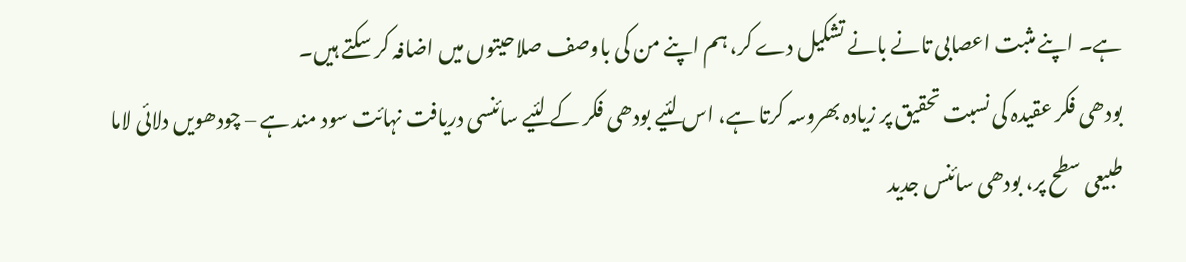ہے۔ اپنے مثبت اعصابی تانے بانے تشکیل دے کر، ہم اپنے من کی باوصف صلاحیتوں میں اضافہ کر سکتے ہیں۔
بودھی فکر عقیدہ کی نسبت تحقیق پر زیادہ بھروسہ کرتا ہے، اس لئیے بودھی فکر کے لئیے سائنسی دریافت نہائت سود مند ہے – چودھویں دلائی لاما
طبیعی سطح پر، بودھی سائنس جدید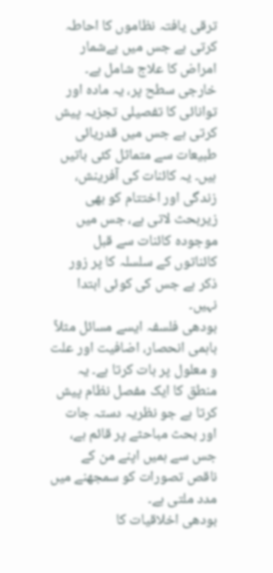ترقی یافتہ نظاموں کا احاطہ کرتی ہے جس میں بےشمار امراض کا علاج شامل ہے۔ خارجی سطح پر، یہ مادہ اور توانائی کا تفصیلی تجزیہ پیش کرتی ہے جس میں قدریائی طبیعات سے متماثل کئی باتیں ہیں۔ یہ کائنات کی آفرینش، زندگی اور اختتام کو بھی زیربحث لاتی ہے، جس میں موجودہ کائنات سے قبل کائناتوں کے سلسلہ کا پر زور ذکر ہے جس کی کوئی ابتدا نہیں۔
بودھی فلسفہ ایسے مسائل مثلاً باہمی انحصار، اضافیت اور علت و معلول پر بات کرتا ہے۔ یہ منطق کا ایک مفصل نظام پیش کرتا ہے جو نظریہ دستہ جات اور بحث مباحثے پر قائم ہے، جس سے ہمیں اپنے من کے ناقص تصورات کو سمجھنے میں مدد ملتی ہے۔
بودھی اخلاقیات کا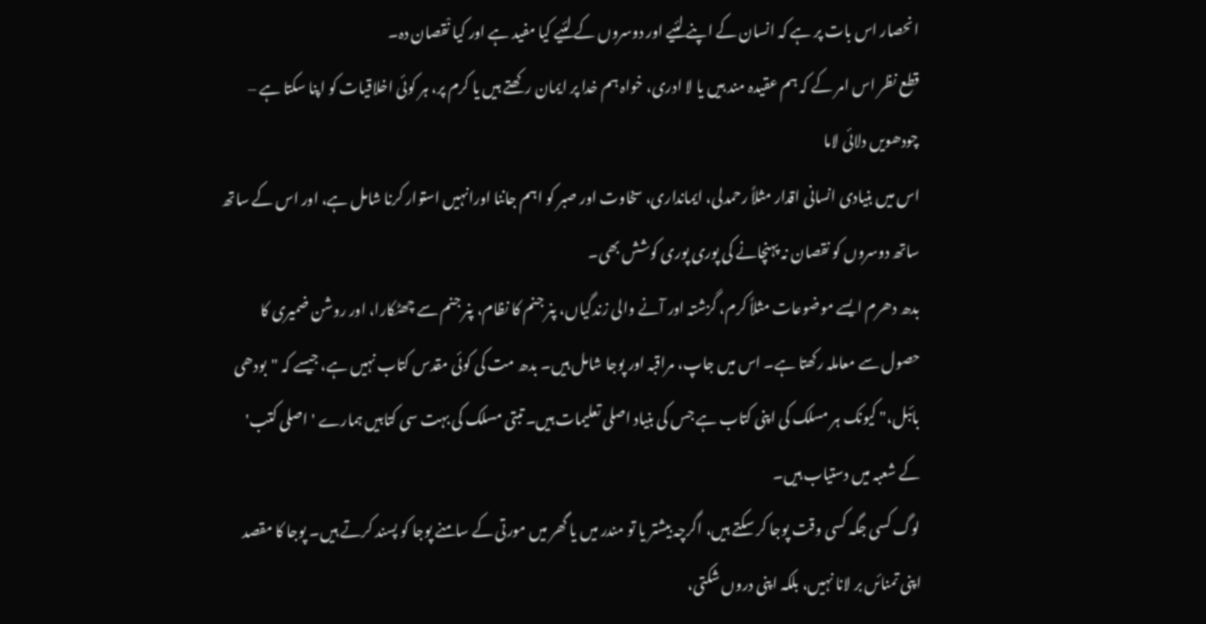انحصار اس بات پر ہے کہ انسان کے اپنے لئیے اور دوسروں کے لئیے کیا مفید ہے اور کیا نْقصان دہ۔
قطع نظر اس امر کے کہ ہم عقیدہ مند ہیں یا لا ادری، خواہ ہم خدا پر ایمان رکھتے ہیں یا کرم پر، ہر کوئی اخلاقیات کو اپنا سکتا ہے – چودھویں دلائی لاما
اس میں بنیادی انسانی اقدار مثلاً رحمدلی، ایمانداری، سخاوت اور صبر کو اہم جاننا اورانہیں استوار کرنا شامل ہے، اور اس کے ساتھ ساتھ دوسروں کو نقصان نہ پہنچانے کی پوری پوری کوشش بھی۔
بدھ دھرم ایسے موضوعات مثلاً کرم، گزشتہ اور آنے والی زندگیاں، پنر جنم کا نظام، پنر جنم سے چھٹکارا، اور روشن ضمیری کا حصول سے معاملہ رکھتا ہے۔ اس میں جاپ، مراقبہ اور پوجا شامل ہیں۔ بدھ مت کی کوئی مقدس کتاب نہیں ہے، جیسے کہ "بودھی بائبل،" کیونک ہر مسلک کی اپنی کتاب ہے جس کی بنیاد اصلی تعلیمات ہیں۔ تبتی مسلک کی بہت سی کتابیں ہمارے 'اصلی کتب' کے شعبہ میں دستیاب ہیں۔
لوگ کسی جگہ کسی وقت پوجا کر سکتے ہیں، اگرچہ بیشتر یا تو مندر میں یا گھر میں مورتی کے سامنے پوجا کو پسند کرتے ہیں۔ پوجا کا مقصد اپنی تمنائں بر لانا نہیں، بلکہ اپنی دروں شکتی،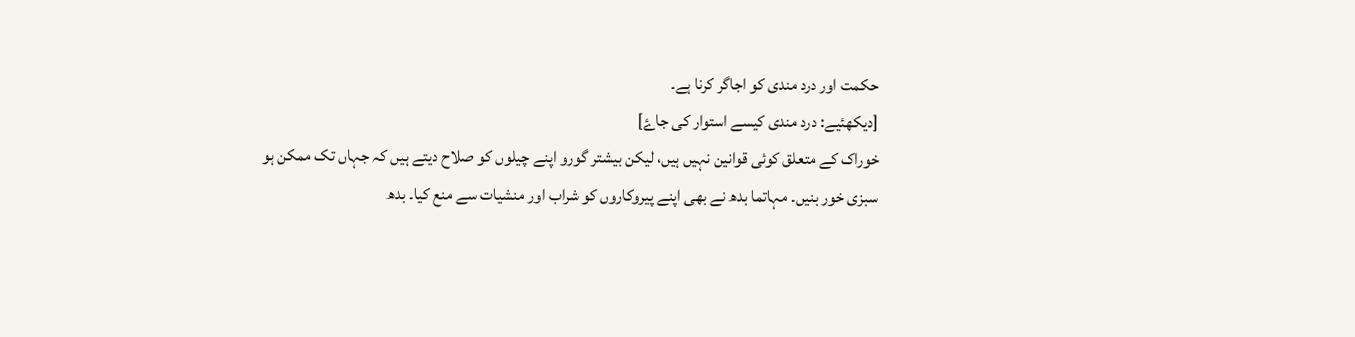حکمت اور درد مندی کو اجاگر کرنا ہے۔
[دیکھئیے: درد مندی کیسے استوار کی جاۓ]
خوراک کے متعلق کوئی قوانین نہیں ہیں، لیکن بیشتر گورو اپنے چیلوں کو صلاح دیتے ہیں کہ جہاں تک ممکن ہو سبزی خور بنیں۔ مہاتما بدھ نے بھی اپنے پیروکاروں کو شراب اور منشیات سے منع کیا۔ بدھ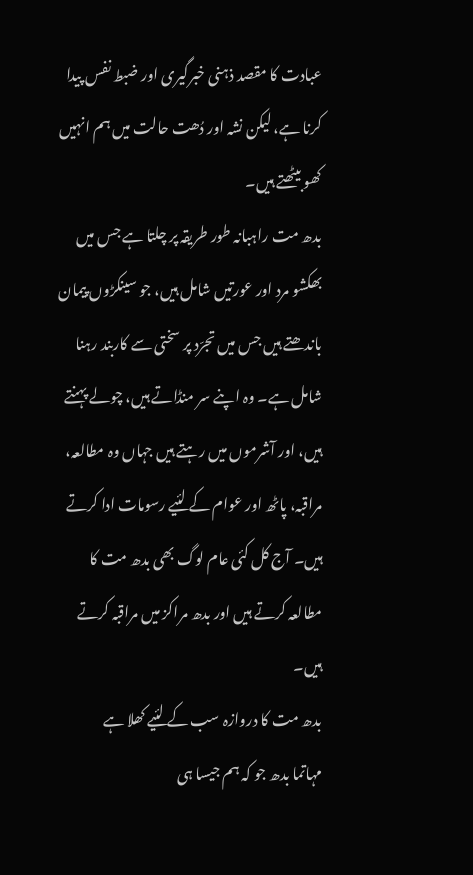عبادت کا مقصد ذہنی خبرگیری اور ضبط نفس پیدا کرنا ہے، لیکن نشہ اور دُھت حالت میں ہم انہیں کھو بیٹھتے ہیں۔
بدھ مت راہبانہ طور طریقہ پر چلتا ہے جس میں بھکشو مرد اور عورتیں شامل ہیں، جو سینکڑوں پیمان باندھتے ہیں جس میں تجرّد پر سختی سے کاربند رہنا شامل ہے۔ وہ اپنے سر منڈاتے ہیں، چولے پہنتے ہیں، اور آشرموں میں رہتے ہیں جہاں وہ مطالعہ، مراقبہ، پاٹھ اور عوام کے لئیے رسومات ادا کرتے ہیں۔ آج کل کئی عام لوگ بھی بدھ مت کا مطالعہ کرتے ہیں اور بدھ مراکز میں مراقبہ کرتے ہیں۔
بدھ مت کا دروازہ سب کے لئیے کھلا ہے
مہاتما بدھ جو کہ ہم جیسا ہی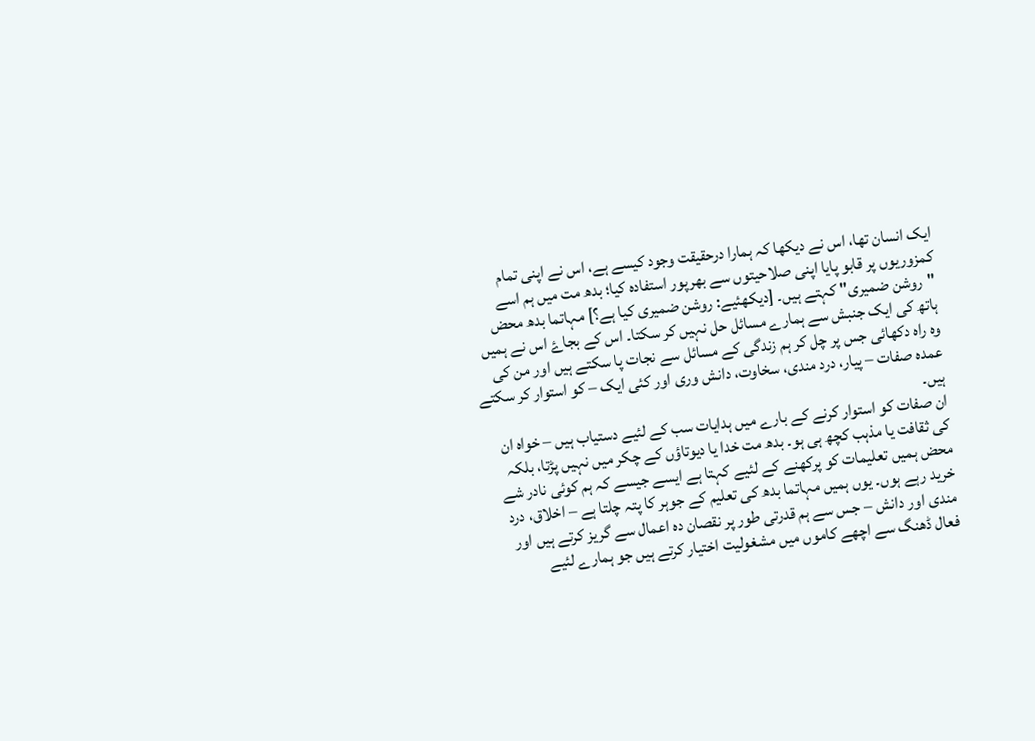ایک انسان تھا، اس نے دیکھا کہ ہمارا درحقیقت وجود کیسے ہے، اس نے اپنی تمام کمزوریوں پر قابو پایا اپنی صلاحیتوں سے بھرپور استفادہ کیا؛ بدھ مت میں ہم اسے "روشن ضمیری" کہتے ہیں۔ [دیکھئیے: روشن ضمیری کیا ہے؟] مہاتما بدھ محض ہاتھ کی ایک جنبش سے ہمارے مسائل حل نہیں کر سکتا۔ اس کے بجاۓ اس نے ہمیں وہ راہ دکھائی جس پر چل کر ہم زندگی کے مسائل سے نجات پا سکتے ہیں اور من کی عمدہ صفات – پیار، درد مندی، سخاوت، دانش وری اور کئی ایک – کو استوار کر سکتے ہیں۔
ان صفات کو استوار کرنے کے بارے میں ہدایات سب کے لئیے دستیاب ہیں – خواہ ان کی ثقافت یا مذہب کچھ ہی ہو۔ بدھ مت خدا یا دیوتاؤں کے چکر میں نہیں پڑتا، بلکہ محض ہمیں تعلیمات کو پرکھنے کے لئیے کہتا ہے ایسے جیسے کہ ہم کوئی نادر شے خرید رہے ہوں۔ یوں ہمیں مہاتما بدھ کی تعلیم کے جوہر کا پتہ چلتا ہے – اخلاق، درد مندی اور دانش – جس سے ہم قدرتی طور پر نقصان دہ اعمال سے گریز کرتے ہیں اور فعال ڈھنگ سے اچھے کاموں میں مشغولیت اختیار کرتے ہیں جو ہمارے لئیے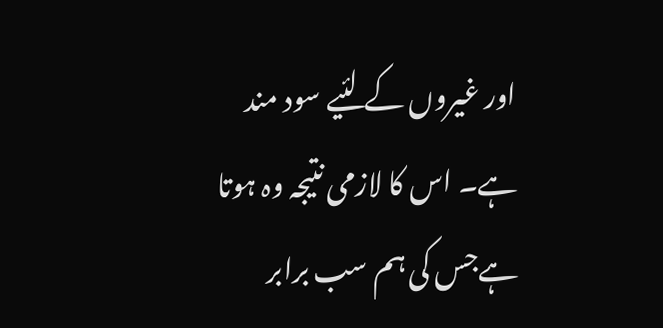اور غیروں کے لئیے سود مند ہے۔ اس کا لازمی نتیجہ وہ ہوتا ہےجس کی ہم سب برابر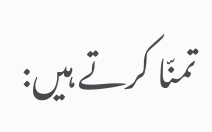تمنّا کرتے ہیں: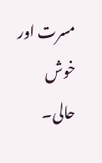مسرت اور خوش حالی۔